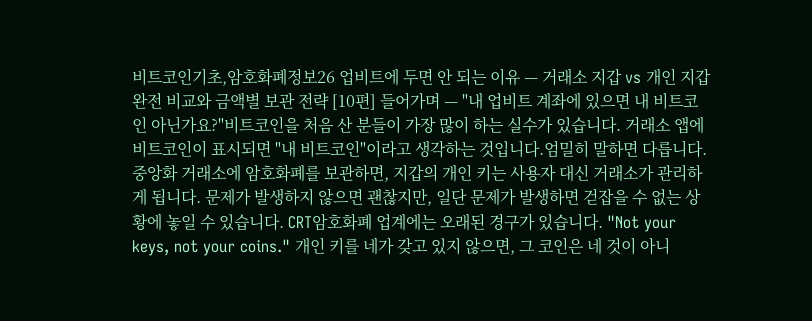비트코인기초,암호화폐정보26 업비트에 두면 안 되는 이유 — 거래소 지갑 vs 개인 지갑 완전 비교와 금액별 보관 전략 [10편] 들어가며 — "내 업비트 계좌에 있으면 내 비트코인 아닌가요?"비트코인을 처음 산 분들이 가장 많이 하는 실수가 있습니다. 거래소 앱에 비트코인이 표시되면 "내 비트코인"이라고 생각하는 것입니다.엄밀히 말하면 다릅니다.중앙화 거래소에 암호화폐를 보관하면, 지갑의 개인 키는 사용자 대신 거래소가 관리하게 됩니다. 문제가 발생하지 않으면 괜찮지만, 일단 문제가 발생하면 걷잡을 수 없는 상황에 놓일 수 있습니다. CRT암호화폐 업계에는 오래된 경구가 있습니다. "Not your keys, not your coins." 개인 키를 네가 갖고 있지 않으면, 그 코인은 네 것이 아니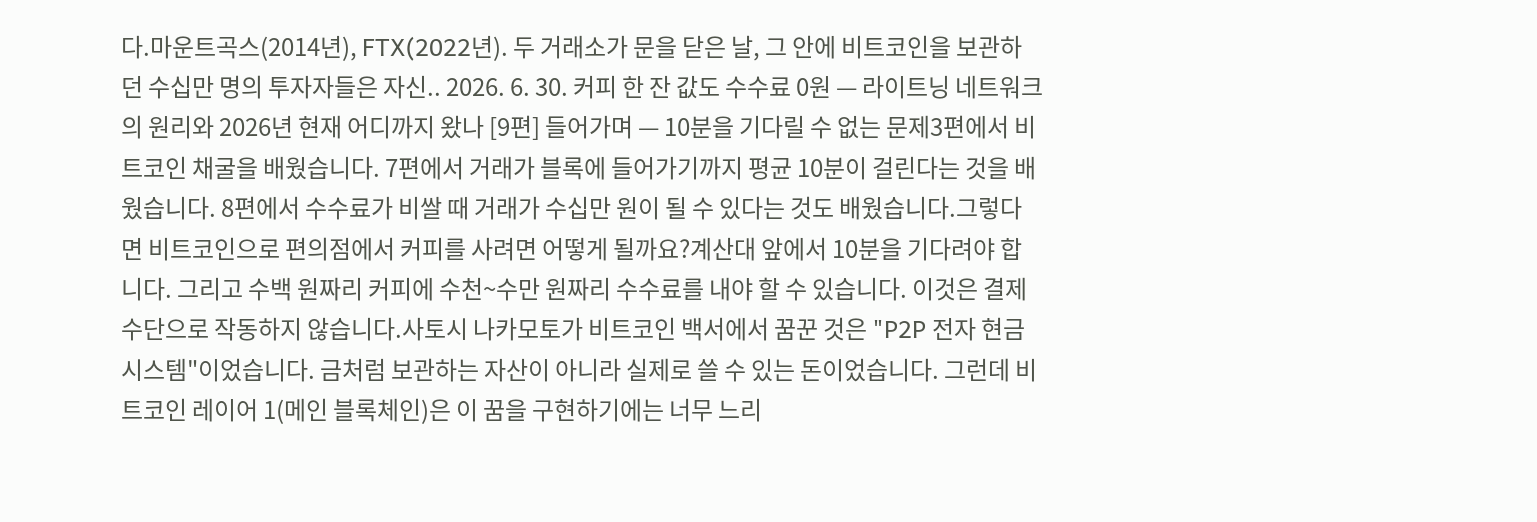다.마운트곡스(2014년), FTX(2022년). 두 거래소가 문을 닫은 날, 그 안에 비트코인을 보관하던 수십만 명의 투자자들은 자신.. 2026. 6. 30. 커피 한 잔 값도 수수료 0원 — 라이트닝 네트워크의 원리와 2026년 현재 어디까지 왔나 [9편] 들어가며 — 10분을 기다릴 수 없는 문제3편에서 비트코인 채굴을 배웠습니다. 7편에서 거래가 블록에 들어가기까지 평균 10분이 걸린다는 것을 배웠습니다. 8편에서 수수료가 비쌀 때 거래가 수십만 원이 될 수 있다는 것도 배웠습니다.그렇다면 비트코인으로 편의점에서 커피를 사려면 어떻게 될까요?계산대 앞에서 10분을 기다려야 합니다. 그리고 수백 원짜리 커피에 수천~수만 원짜리 수수료를 내야 할 수 있습니다. 이것은 결제 수단으로 작동하지 않습니다.사토시 나카모토가 비트코인 백서에서 꿈꾼 것은 "P2P 전자 현금 시스템"이었습니다. 금처럼 보관하는 자산이 아니라 실제로 쓸 수 있는 돈이었습니다. 그런데 비트코인 레이어 1(메인 블록체인)은 이 꿈을 구현하기에는 너무 느리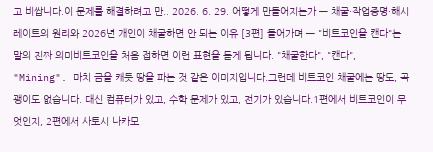고 비쌉니다.이 문제를 해결하려고 만.. 2026. 6. 29. 어떻게 만들어지는가 — 채굴·작업증명·해시레이트의 원리와 2026년 개인이 채굴하면 안 되는 이유 [3편] 들어가며 — "비트코인을 캔다"는 말의 진짜 의미비트코인을 처음 접하면 이런 표현을 듣게 됩니다. "채굴한다", "캔다", "Mining". 마치 금을 캐듯 땅을 파는 것 같은 이미지입니다.그런데 비트코인 채굴에는 땅도, 곡괭이도 없습니다. 대신 컴퓨터가 있고, 수학 문제가 있고, 전기가 있습니다.1편에서 비트코인이 무엇인지, 2편에서 사토시 나카모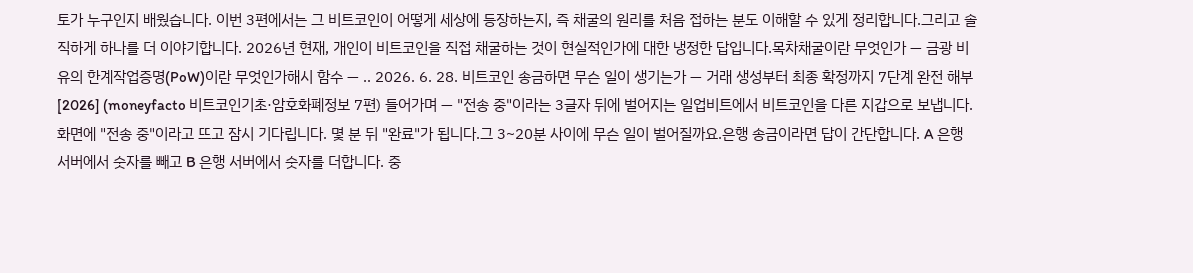토가 누구인지 배웠습니다. 이번 3편에서는 그 비트코인이 어떻게 세상에 등장하는지, 즉 채굴의 원리를 처음 접하는 분도 이해할 수 있게 정리합니다.그리고 솔직하게 하나를 더 이야기합니다. 2026년 현재, 개인이 비트코인을 직접 채굴하는 것이 현실적인가에 대한 냉정한 답입니다.목차채굴이란 무엇인가 — 금광 비유의 한계작업증명(PoW)이란 무엇인가해시 함수 — .. 2026. 6. 28. 비트코인 송금하면 무슨 일이 생기는가 — 거래 생성부터 최종 확정까지 7단계 완전 해부 [2026] (moneyfacto 비트코인기초·암호화폐정보 7편) 들어가며 — "전송 중"이라는 3글자 뒤에 벌어지는 일업비트에서 비트코인을 다른 지갑으로 보냅니다. 화면에 "전송 중"이라고 뜨고 잠시 기다립니다. 몇 분 뒤 "완료"가 됩니다.그 3~20분 사이에 무슨 일이 벌어질까요.은행 송금이라면 답이 간단합니다. A 은행 서버에서 숫자를 빼고 B 은행 서버에서 숫자를 더합니다. 중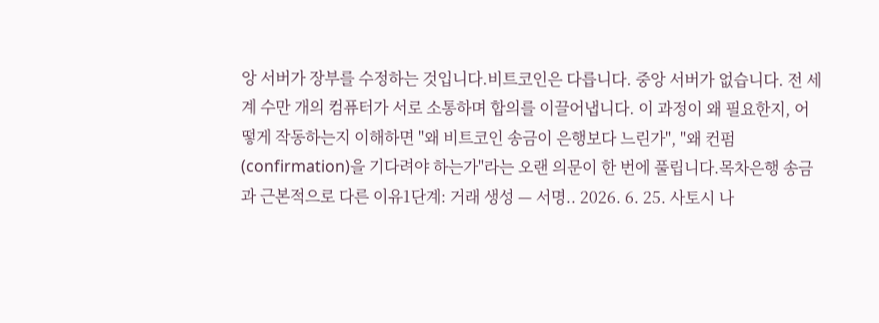앙 서버가 장부를 수정하는 것입니다.비트코인은 다릅니다. 중앙 서버가 없습니다. 전 세계 수만 개의 컴퓨터가 서로 소통하며 합의를 이끌어냅니다. 이 과정이 왜 필요한지, 어떻게 작동하는지 이해하면 "왜 비트코인 송금이 은행보다 느린가", "왜 컨펌(confirmation)을 기다려야 하는가"라는 오랜 의문이 한 번에 풀립니다.목차은행 송금과 근본적으로 다른 이유1단계: 거래 생성 — 서명.. 2026. 6. 25. 사토시 나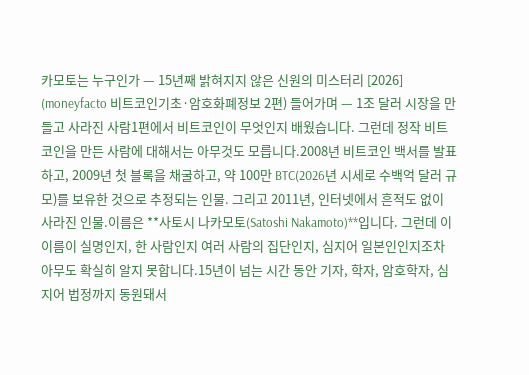카모토는 누구인가 — 15년째 밝혀지지 않은 신원의 미스터리 [2026] (moneyfacto 비트코인기초·암호화폐정보 2편) 들어가며 — 1조 달러 시장을 만들고 사라진 사람1편에서 비트코인이 무엇인지 배웠습니다. 그런데 정작 비트코인을 만든 사람에 대해서는 아무것도 모릅니다.2008년 비트코인 백서를 발표하고, 2009년 첫 블록을 채굴하고, 약 100만 BTC(2026년 시세로 수백억 달러 규모)를 보유한 것으로 추정되는 인물. 그리고 2011년, 인터넷에서 흔적도 없이 사라진 인물.이름은 **사토시 나카모토(Satoshi Nakamoto)**입니다. 그런데 이 이름이 실명인지, 한 사람인지 여러 사람의 집단인지, 심지어 일본인인지조차 아무도 확실히 알지 못합니다.15년이 넘는 시간 동안 기자, 학자, 암호학자, 심지어 법정까지 동원돼서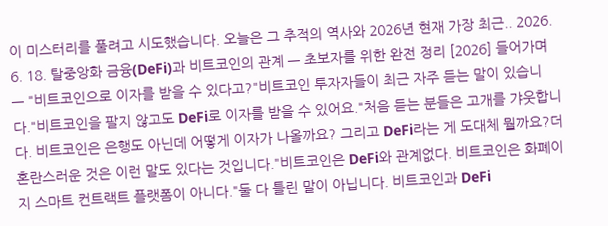이 미스터리를 풀려고 시도했습니다. 오늘은 그 추적의 역사와 2026년 현재 가장 최근.. 2026. 6. 18. 탈중앙화 금융(DeFi)과 비트코인의 관계 — 초보자를 위한 완전 정리 [2026] 들어가며 — "비트코인으로 이자를 받을 수 있다고?"비트코인 투자자들이 최근 자주 듣는 말이 있습니다."비트코인을 팔지 않고도 DeFi로 이자를 받을 수 있어요."처음 듣는 분들은 고개를 갸웃합니다. 비트코인은 은행도 아닌데 어떻게 이자가 나올까요? 그리고 DeFi라는 게 도대체 뭘까요?더 혼란스러운 것은 이런 말도 있다는 것입니다."비트코인은 DeFi와 관계없다. 비트코인은 화폐이지 스마트 컨트랙트 플랫폼이 아니다."둘 다 틀린 말이 아닙니다. 비트코인과 DeFi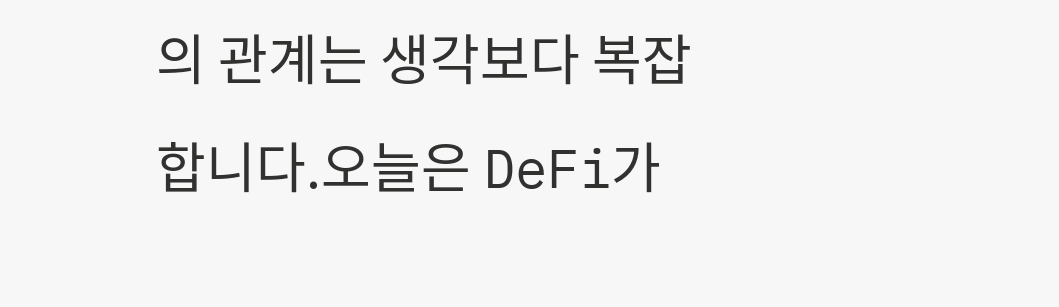의 관계는 생각보다 복잡합니다.오늘은 DeFi가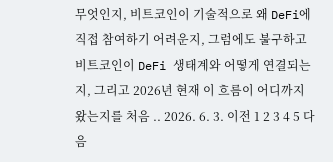무엇인지, 비트코인이 기술적으로 왜 DeFi에 직접 참여하기 어려운지, 그럼에도 불구하고 비트코인이 DeFi 생태계와 어떻게 연결되는지, 그리고 2026년 현재 이 흐름이 어디까지 왔는지를 처음 .. 2026. 6. 3. 이전 1 2 3 4 5 다음